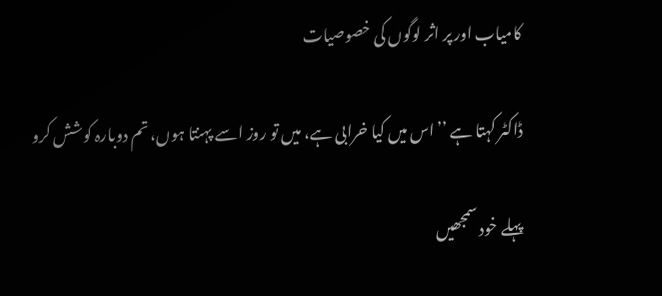کامیاب اور پر اثر لوگوں کی خصوصیات

ڈاکٹر کہتا ہے ’’اس میں کیا خرابی ہے، میں تو روز اسے پہنتا ہوں، تم دوبارہ کوشش کرو

پہلے خود سمجھیں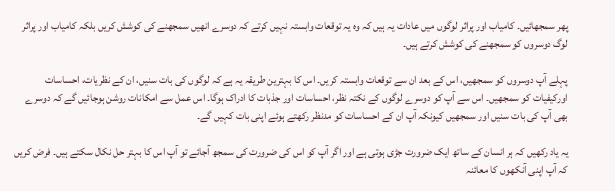پھر سمجھائیں۔ کامیاب اور پراثر لوگوں میں عادات یہ ہیں کہ وہ یہ توقعات وابستہ نہیں کرتے کہ دوسرے انھیں سمجھنے کی کوشش کریں بلکہ کامیاب اور پراثر لوگ دوسروں کو سمجھنے کی کوشش کرتے ہیں۔

پہلے آپ دوسروں کو سمجھیں، اس کے بعد ان سے توقعات وابستہ کریں۔ اس کا بہترین طریقہ یہ ہے کہ لوگوں کی بات سنیں، ان کے نظریات، احساسات اورکیفیات کو سمجھیں۔ اس سے آپ کو دوسرے لوگوں کے نکتہ نظر، احساسات اور جذبات کا ادراک ہوگا۔ اس عمل سے امکانات روشن ہوجائیں گے کہ دوسرے بھی آپ کی بات سنیں اور سمجھیں کیونکہ آپ ان کے احساسات کو مدنظر رکھتے ہوئے اپنی بات کہیں گے۔

یہ یاد رکھیں کہ ہر انسان کے ساتھ ایک ضرورت جڑی ہوتی ہے اور اگر آپ کو اس کی ضرورت کی سمجھ آجائے تو آپ اس کا بہتر حل نکال سکتے ہیں۔ فرض کریں کہ آپ اپنی آنکھوں کا معائنہ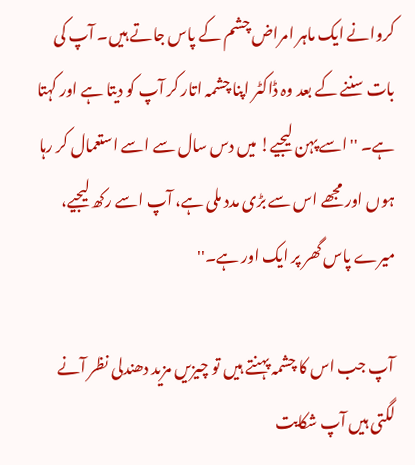کروانے ایک ماہر امراض چشم کے پاس جاتے ہیں۔ آپ کی بات سننے کے بعد وہ ڈاکٹر اپنا چشمہ اتار کر آپ کو دیتا ہے اور کہتا ہے۔ ''اسے پہن لیجیے! میں دس سال سے اسے استعمال کر رہا ہوں اور مجھے اس سے بڑی مدد ملی ہے، آپ اسے رکھ لیجیے، میرے پاس گھر پر ایک اور ہے۔''

آپ جب اس کا چشمہ پہنتے ہیں تو چیزیں مزید دھندلی نظر آنے لگتی ہیں آپ شکایت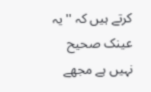کرتے ہیں کہ ''یہ عینک صحیح نہیں ہے مجھے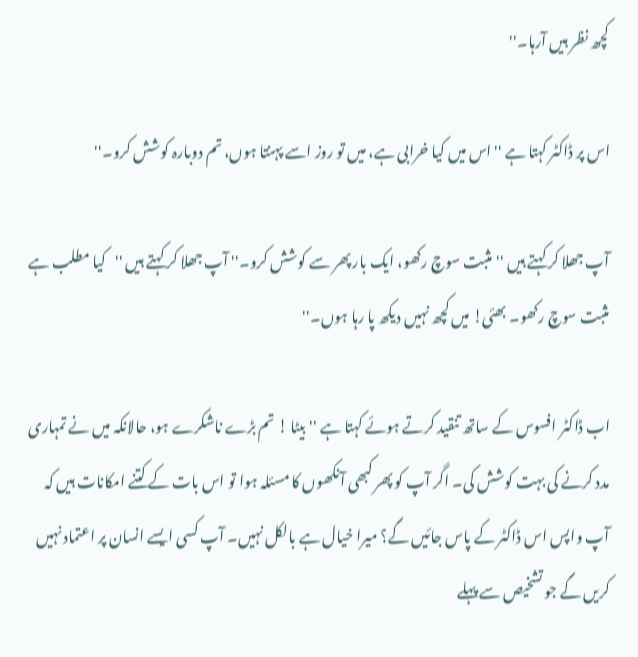کچھ نظر ہیں آرہا۔''

اس پر ڈاکٹر کہتا ہے ''اس میں کیا خرابی ہے، میں تو روز اسے پہنتا ہوں، تم دوبارہ کوشش کرو۔''

آپ جھلا کر کہتے ہیں ''مثبت سوچ رکھو، ایک بار پھر سے کوشش کرو۔'' آپ جھلا کر کہتے ہیں ''کیا مطلب ہے مثبت سوچ رکھو۔ بھئی! میں کچھ نہیں دیکھ پا رہا ہوں۔''

اب ڈاکٹر افسوس کے ساتھ تنقید کرتے ہوئے کہتا ہے ''بیٹا ! تم بڑے ناشکرے ہو، حالانکہ میں نے تمہاری مدد کرنے کی بہت کوشش کی۔ اگر آپ کو پھر کبھی آنکھوں کا مسئلہ ہوا تو اس بات کے کتنے امکانات ہیں کہ آپ واپس اس ڈاکٹر کے پاس جائیں گے؟ میرا خیال ہے بالکل نہیں۔ آپ کسی ایسے انسان پر اعتماد نہیں کریں گے جو تشخیص سے پہلے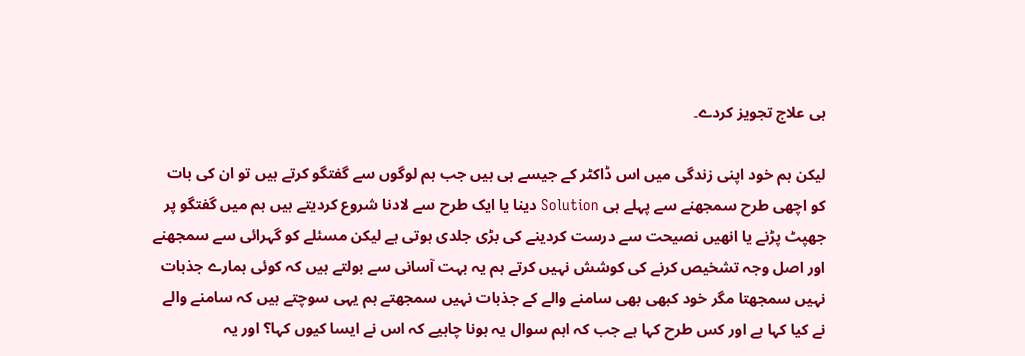ہی علاج تجویز کردے۔

لیکن ہم خود اپنی زندگی میں اس ڈاکٹر کے جیسے ہی ہیں جب ہم لوگوں سے گفتگو کرتے ہیں تو ان کی بات کو اچھی طرح سمجھنے سے پہلے ہی Solution دینا یا ایک طرح سے لادنا شروع کردیتے ہیں ہم میں گفتگو پر جھپٹ پڑنے یا انھیں نصیحت سے درست کردینے کی بڑی جلدی ہوتی ہے لیکن مسئلے کو گہرائی سے سمجھنے اور اصل وجہ تشخیص کرنے کی کوشش نہیں کرتے ہم یہ بہت آسانی سے بولتے ہیں کہ کوئی ہمارے جذبات نہیں سمجھتا مگر خود کبھی بھی سامنے والے کے جذبات نہیں سمجھتے ہم یہی سوچتے ہیں کہ سامنے والے نے کیا کہا ہے اور کس طرح کہا ہے جب کہ اہم سوال یہ ہونا چاہیے کہ اس نے ایسا کیوں کہا؟ اور یہ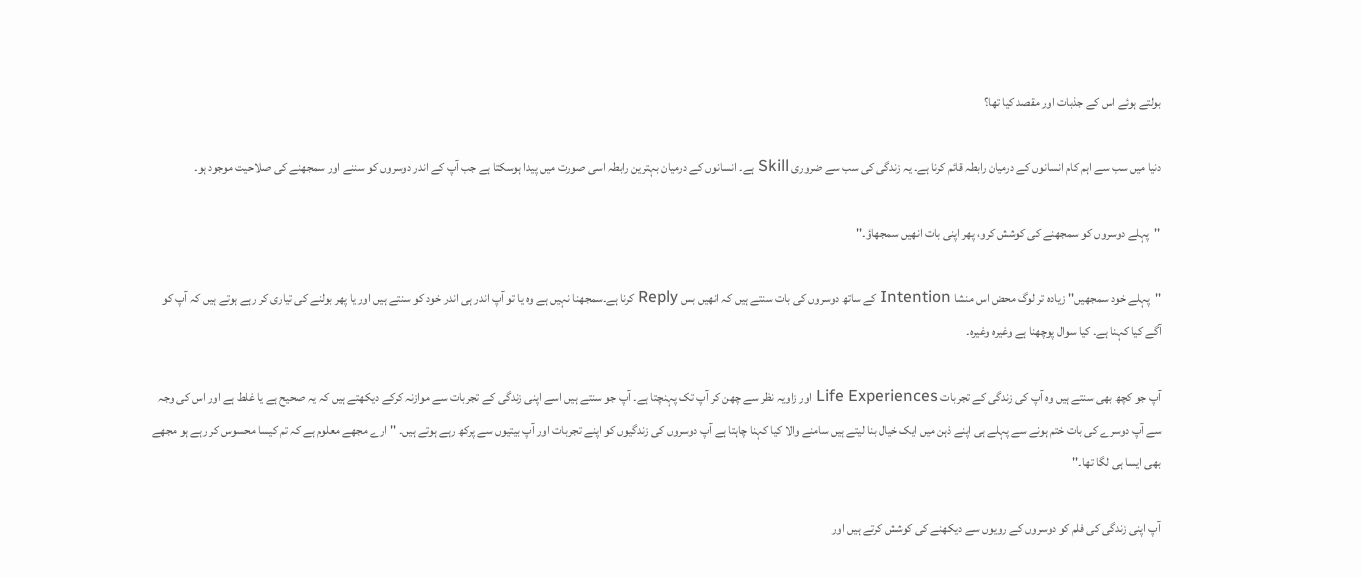بولتے ہوئے اس کے جذبات اور مقصد کیا تھا؟

دنیا میں سب سے اہم کام انسانوں کے درمیان رابطہ قائم کرنا ہے۔ یہ زندگی کی سب سے ضروری Skill ہے۔ انسانوں کے درمیان بہترین رابطہ اسی صورت میں پیدا ہوسکتا ہے جب آپ کے اندر دوسروں کو سننے اور سمجھنے کی صلاحیت موجود ہو۔

''پہلے دوسروں کو سمجھنے کی کوشش کرو، پھر اپنی بات انھیں سمجھاؤ۔''

''پہلے خود سمجھیں'' زیادہ تر لوگ محض اس منشا Intention کے ساتھ دوسروں کی بات سنتے ہیں کہ انھیں بس Reply کرنا ہے۔سمجھنا نہیں ہے وہ یا تو آپ اندر ہی اندر خود کو سنتے ہیں اور یا پھر بولنے کی تیاری کر رہے ہوتے ہیں کہ آپ کو آگے کیا کہنا ہے۔ کیا سوال پوچھنا ہے وغیرہ وغیرہ۔

آپ جو کچھ بھی سنتے ہیں وہ آپ کی زندگی کے تجربات Life Experiences اور زاویہ نظر سے چھن کر آپ تک پہنچتا ہے۔ آپ جو سنتے ہیں اسے اپنی زندگی کے تجربات سے موازنہ کرکے دیکھتے ہیں کہ یہ صحیح ہے یا غلط ہے اور اس کی وجہ سے آپ دوسرے کی بات ختم ہونے سے پہلے ہی اپنے ذہن میں ایک خیال بنا لیتے ہیں سامنے والا کیا کہنا چاہتا ہے آپ دوسروں کی زندگیوں کو اپنے تجربات اور آپ بیتیوں سے پرکھ رہے ہوتے ہیں۔ ''ارے مجھے معلوم ہے کہ تم کیسا محسوس کر رہے ہو مجھے بھی ایسا ہی لگا تھا۔''

آپ اپنی زندگی کی فلم کو دوسروں کے رویوں سے دیکھنے کی کوشش کرتے ہیں اور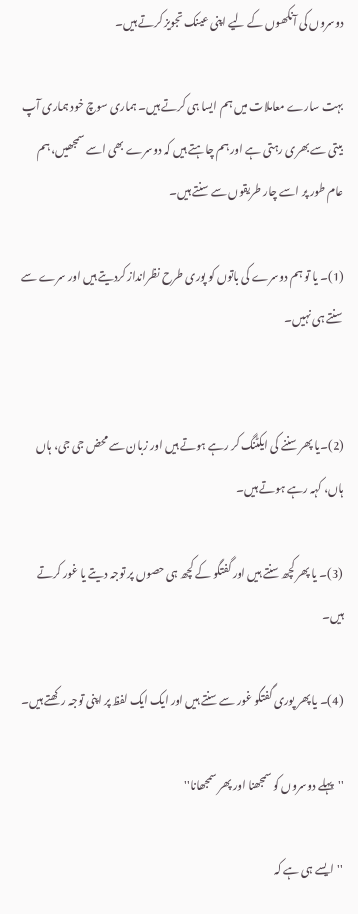دوسروں کی آنکھوں کے لیے اپنی عینک تجویز کرتے ہیں۔

بہت سارے معاملات میں ہم ایسا ہی کرتے ہیں۔ ہماری سوچ خود ہماری آپ بیتی سے بھری رہتی ہے اور ہم چاہتے ہیں کہ دوسرے بھی اسے سمجھیں، ہم عام طور پر اسے چار طریقوں سے سنتے ہیں۔

(1)۔ یا تو ہم دوسرے کی باتوں کو پوری طرح نظرانداز کردیتے ہیں اور سرے سے سنتے ہی نہیں۔


(2)۔یا پھر سننے کی ایکٹنگ کر رہے ہوتے ہیں اور زبان سے محض جی جی، ہاں ہاں، کہہ رہے ہوتے ہیں۔

(3)۔ یا پھر کچھ سنتے ہیں اور گفتگو کے کچھ ہی حصوں پر توجہ دیتے یا غور کرتے ہیں۔

(4)۔ یا پھر پوری گفتگو غور سے سنتے ہیں اور ایک ایک لفظ پر اپنی توجہ رکھتے ہیں۔

''پہلے دوسروں کو سمجھنا اور پھر سمجھانا''

''ایسے ہی ہے کہ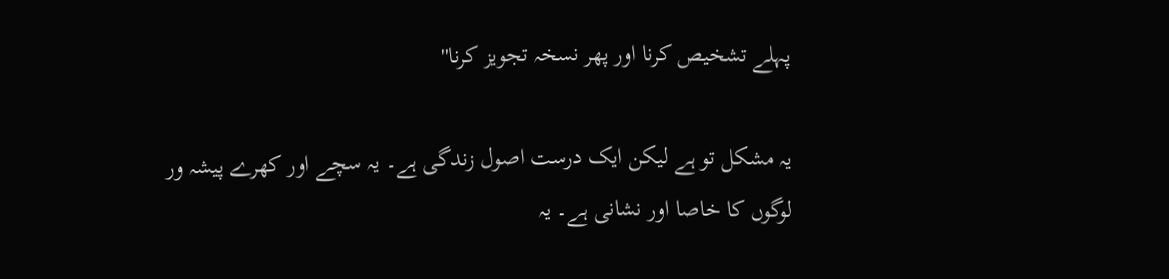پہلے تشخیص کرنا اور پھر نسخہ تجویز کرنا''

یہ مشکل تو ہے لیکن ایک درست اصول زندگی ہے۔ یہ سچے اور کھرے پیشہ ور لوگوں کا خاصا اور نشانی ہے۔ یہ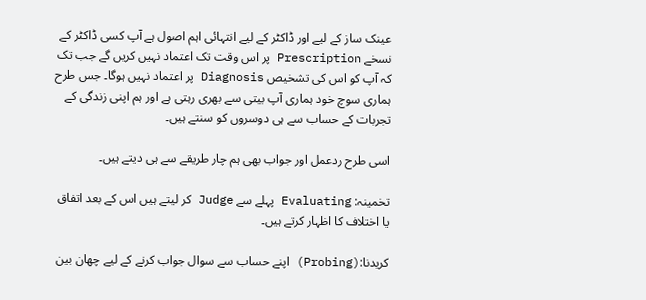عینک ساز کے لیے اور ڈاکٹر کے لیے انتہائی اہم اصول ہے آپ کسی ڈاکٹر کے نسخے Prescription پر اس وقت تک اعتماد نہیں کریں گے جب تک کہ آپ کو اس کی تشخیص Diagnosis پر اعتماد نہیں ہوگا۔ جس طرح ہماری سوچ خود ہماری آپ بیتی سے بھری رہتی ہے اور ہم اپنی زندگی کے تجربات کے حساب سے ہی دوسروں کو سنتے ہیں۔

اسی طرح ردعمل اور جواب بھی ہم چار طریقے سے ہی دیتے ہیں۔

تخمینہ: Evaluating پہلے سے Judge کر لیتے ہیں اس کے بعد اتفاق یا اختلاف کا اظہار کرتے ہیں۔

کریدنا:(Probing) اپنے حساب سے سوال جواب کرنے کے لیے چھان بین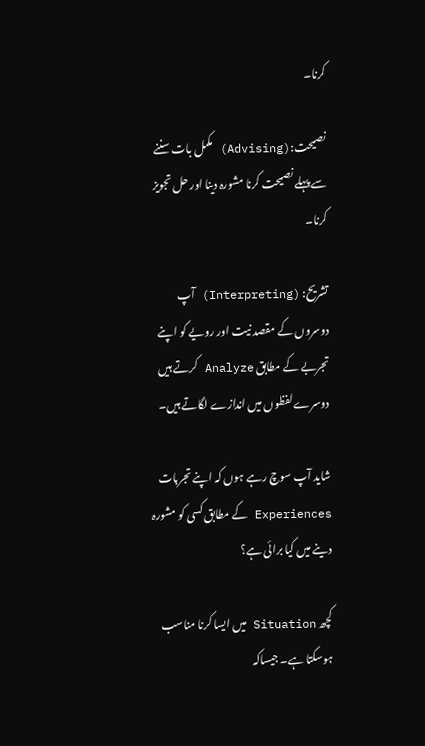کرنا۔

نصیحت:(Advising) مکمل بات سننے سے پہلے نصیحت کرنا مشورہ دینا اور حل تجویز کرنا۔

تشریح: (Interpreting) آپ دوسروں کے مقصد نیت اور رویے کو اپنے تجربے کے مطابق Analyze کرتے ہیں دوسرے لفظوں میں اندازے لگاتے ہیں۔

شاید آپ سوچ رہے ہوں کہ اپنے تجربات Experiences کے مطابق کسی کو مشورہ دینے میں کیا برائی ہے؟

کچھ Situation میں ایسا کرنا مناسب ہوسکتا ہے۔ جیساکہ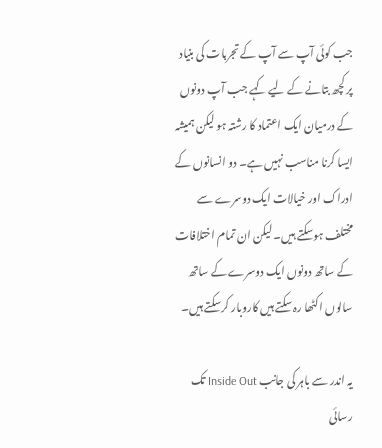جب کوئی آپ سے آپ کے تجربات کی بنیاد پر کچھ بتانے کے لیے کہے جب آپ دونوں کے درمیان ایک اعتماد کا رشتہ ہو لیکن ہمیشہ ایسا کرنا مناسب نہیں ہے۔ دو انسانوں کے ادراک اور خیالات ایک دوسرے سے مختلف ہوسکتے ہیں۔ لیکن ان تمام اختلافات کے ساتھ دونوں ایک دوسرے کے ساتھ سالوں اکٹھا رہ سکتے ہیں کاروبار کرسکتے ہیں۔

یہ اندر سے باہر کی جانب Inside Out تک رسائی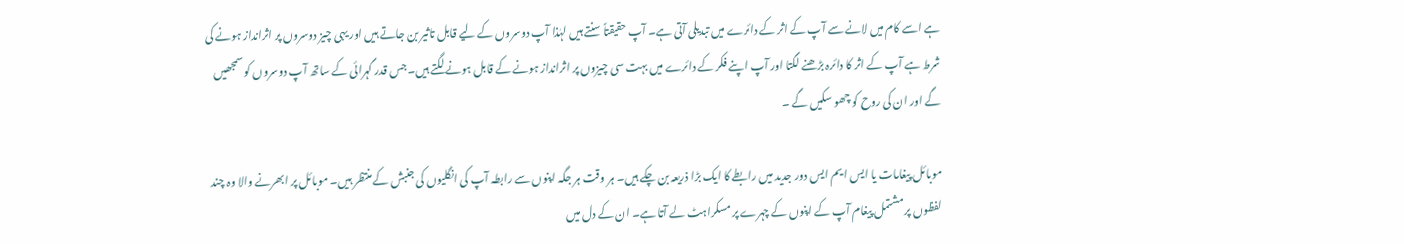ہے اسے کام میں لانے سے آپ کے اثر کے دائرے میں تبدیلی آتی ہے۔ آپ حقیقتاً سنتے ہیں لہٰذا آپ دوسروں کے لیے قابل تاثیر بن جاتے ہیں اور یہی چیز دوسروں پر اثرانداز ہونے کی شرط ہے آپ کے اثر کا دائرہ بڑھنے لگتا اور آپ اپنے فکر کے دائرے میں بہت سی چیزوں پر اثرانداز ہونے کے قابل ہونے لگتے ہیں۔جس قدر گہرائی کے ساتھ آپ دوسروں کو سمجھیں گے اور ان کی روح کو چھو سکیں گے ۔

موبائل پیغامات یا ایس ایم ایس دور جدید میں رابطے کا ایک بڑا ذریعہ بن چکے ہیں۔ ہر وقت ہر جگہ اپنوں سے رابطہ آپ کی انگلیوں کی جنبش کے منتظر ہیں۔ موبائل پر ابھرنے والا وہ چند لفظوں پر مشتمل پیغام آپ کے اپنوں کے چہرے پر مسکراہٹ لے آتا ہے۔ ان کے دل میں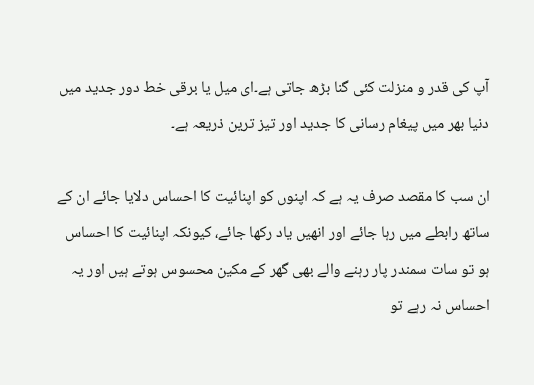آپ کی قدر و منزلت کئی گنا بڑھ جاتی ہے۔ای میل یا برقی خط دور جدید میں دنیا بھر میں پیغام رسانی کا جدید اور تیز ترین ذریعہ ہے۔

ان سب کا مقصد صرف یہ ہے کہ اپنوں کو اپنائیت کا احساس دلایا جائے ان کے ساتھ رابطے میں رہا جائے اور انھیں یاد رکھا جائے، کیونکہ اپنائیت کا احساس ہو تو سات سمندر پار رہنے والے بھی گھر کے مکین محسوس ہوتے ہیں اور یہ احساس نہ رہے تو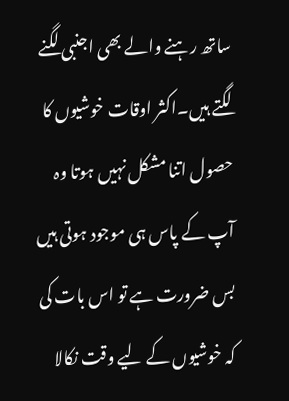ساتھ رہنے والے بھی اجنبی لگنے لگتے ہیں۔اکثر اوقات خوشیوں کا حصول اتنا مشکل نہیں ہوتا وہ آپ کے پاس ہی موجود ہوتی ہیں بس ضرورت ہے تو اس بات کی کہ خوشیوں کے لیے وقت نکالا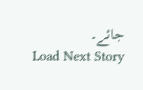جائے۔
Load Next Story